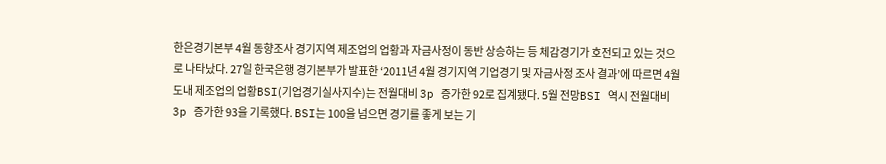한은경기본부 4월 동향조사 경기지역 제조업의 업황과 자금사정이 동반 상승하는 등 체감경기가 호전되고 있는 것으로 나타났다. 27일 한국은행 경기본부가 발표한 ‘2011년 4월 경기지역 기업경기 및 자금사정 조사 결과’에 따르면 4월 도내 제조업의 업황BSI(기업경기실사지수)는 전월대비 3p 증가한 92로 집계됐다. 5월 전망BSI 역시 전월대비 3p 증가한 93을 기록했다. BSI는 100을 넘으면 경기를 좋게 보는 기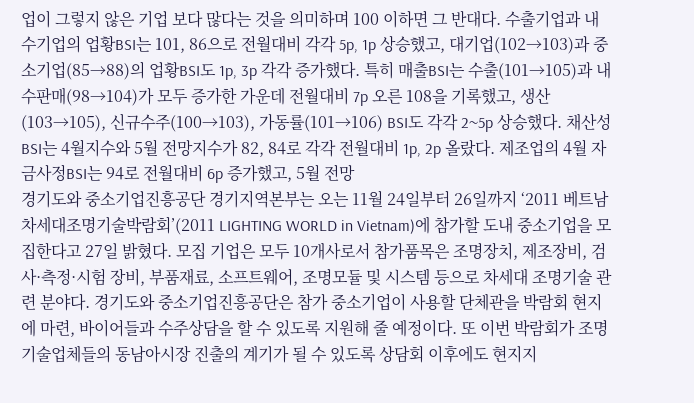업이 그렇지 않은 기업 보다 많다는 것을 의미하며 100 이하면 그 반대다. 수출기업과 내수기업의 업황BSI는 101, 86으로 전월대비 각각 5p, 1p 상승했고, 대기업(102→103)과 중소기업(85→88)의 업황BSI도 1p, 3p 각각 증가했다. 특히 매출BSI는 수출(101→105)과 내수판매(98→104)가 모두 증가한 가운데 전월대비 7p 오른 108을 기록했고, 생산(103→105), 신규수주(100→103), 가동률(101→106) BSI도 각각 2~5p 상승했다. 채산성BSI는 4월지수와 5월 전망지수가 82, 84로 각각 전월대비 1p, 2p 올랐다. 제조업의 4월 자금사정BSI는 94로 전월대비 6p 증가했고, 5월 전망
경기도와 중소기업진흥공단 경기지역본부는 오는 11월 24일부터 26일까지 ‘2011 베트남 차세대조명기술박람회’(2011 LIGHTING WORLD in Vietnam)에 참가할 도내 중소기업을 모집한다고 27일 밝혔다. 모집 기업은 모두 10개사로서 참가품목은 조명장치, 제조장비, 검사·측정·시험 장비, 부품재료, 소프트웨어, 조명모듈 및 시스템 등으로 차세대 조명기술 관련 분야다. 경기도와 중소기업진흥공단은 참가 중소기업이 사용할 단체관을 박람회 현지에 마련, 바이어들과 수주상담을 할 수 있도록 지원해 줄 예정이다. 또 이번 박람회가 조명기술업체들의 동남아시장 진출의 계기가 될 수 있도록 상담회 이후에도 현지지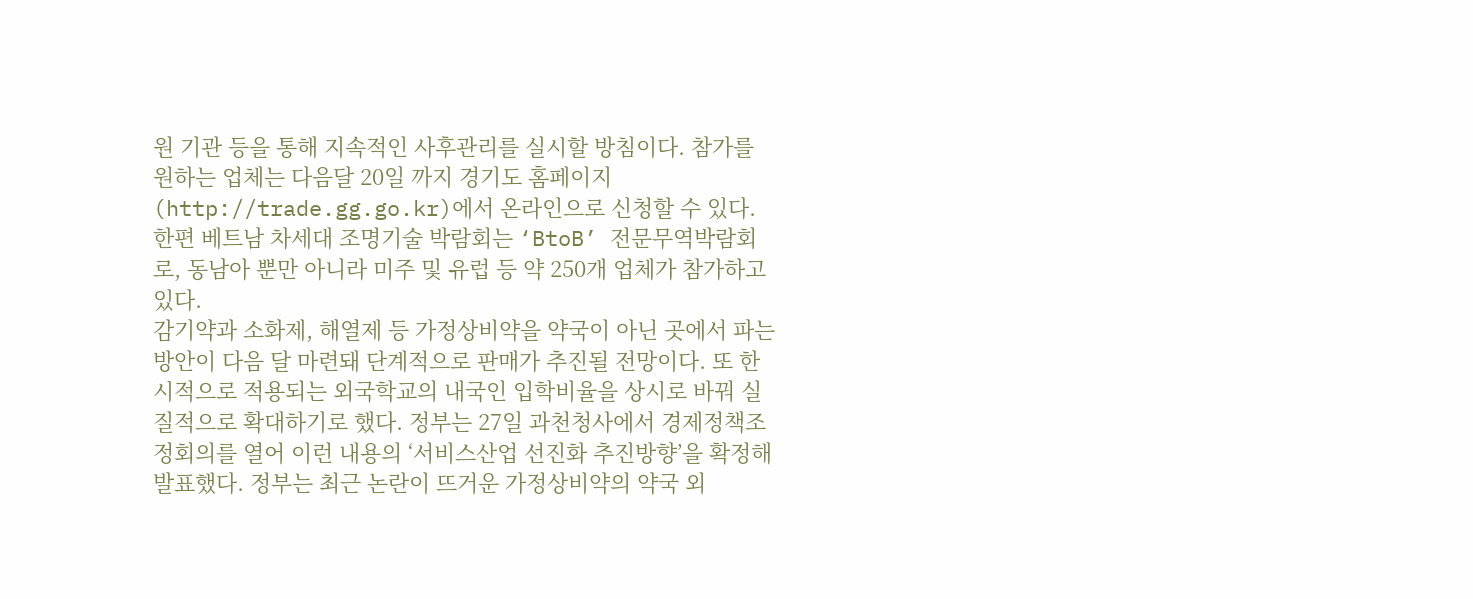원 기관 등을 통해 지속적인 사후관리를 실시할 방침이다. 참가를 원하는 업체는 다음달 20일 까지 경기도 홈페이지(http://trade.gg.go.kr)에서 온라인으로 신청할 수 있다. 한편 베트남 차세대 조명기술 박람회는 ‘BtoB’ 전문무역박람회로, 동남아 뿐만 아니라 미주 및 유럽 등 약 250개 업체가 참가하고 있다.
감기약과 소화제, 해열제 등 가정상비약을 약국이 아닌 곳에서 파는 방안이 다음 달 마련돼 단계적으로 판매가 추진될 전망이다. 또 한시적으로 적용되는 외국학교의 내국인 입학비율을 상시로 바꿔 실질적으로 확대하기로 했다. 정부는 27일 과천청사에서 경제정책조정회의를 열어 이런 내용의 ‘서비스산업 선진화 추진방향’을 확정해 발표했다. 정부는 최근 논란이 뜨거운 가정상비약의 약국 외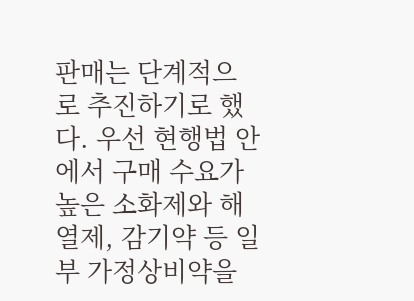판매는 단계적으로 추진하기로 했다. 우선 현행법 안에서 구매 수요가 높은 소화제와 해열제, 감기약 등 일부 가정상비약을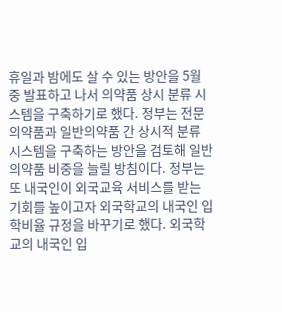휴일과 밤에도 살 수 있는 방안을 5월 중 발표하고 나서 의약품 상시 분류 시스템을 구축하기로 했다. 정부는 전문의약품과 일반의약품 간 상시적 분류 시스템을 구축하는 방안을 검토해 일반의약품 비중을 늘릴 방침이다. 정부는 또 내국인이 외국교육 서비스를 받는 기회를 높이고자 외국학교의 내국인 입학비율 규정을 바꾸기로 했다. 외국학교의 내국인 입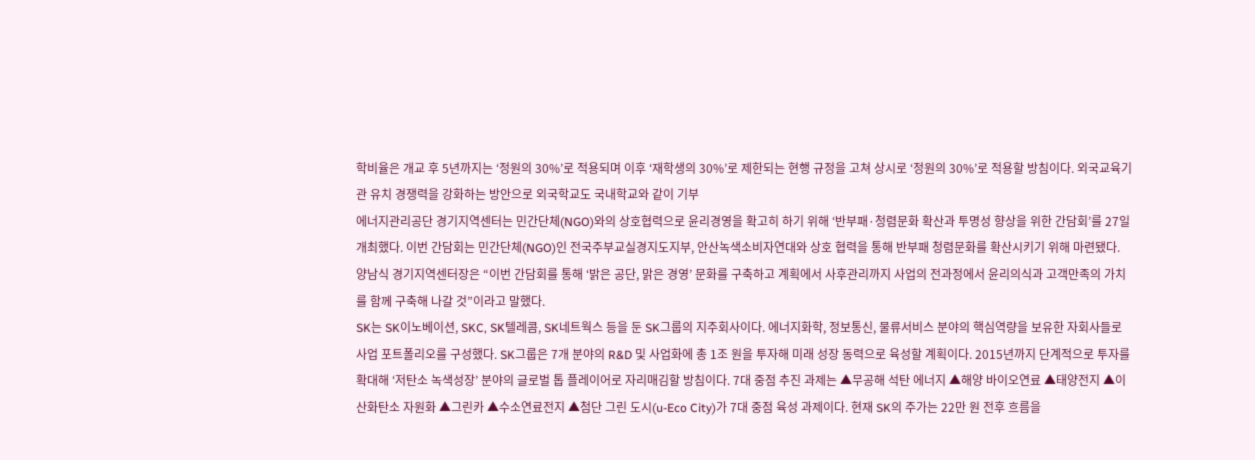학비율은 개교 후 5년까지는 ‘정원의 30%’로 적용되며 이후 ‘재학생의 30%’로 제한되는 현행 규정을 고쳐 상시로 ‘정원의 30%’로 적용할 방침이다. 외국교육기관 유치 경쟁력을 강화하는 방안으로 외국학교도 국내학교와 같이 기부
에너지관리공단 경기지역센터는 민간단체(NGO)와의 상호협력으로 윤리경영을 확고히 하기 위해 ‘반부패·청렴문화 확산과 투명성 향상을 위한 간담회’를 27일 개최했다. 이번 간담회는 민간단체(NGO)인 전국주부교실경지도지부, 안산녹색소비자연대와 상호 협력을 통해 반부패 청렴문화를 확산시키기 위해 마련됐다. 양남식 경기지역센터장은 “이번 간담회를 통해 ‘밝은 공단, 맑은 경영’ 문화를 구축하고 계획에서 사후관리까지 사업의 전과정에서 윤리의식과 고객만족의 가치를 함께 구축해 나갈 것”이라고 말했다.
SK는 SK이노베이션, SKC, SK텔레콤, SK네트웍스 등을 둔 SK그룹의 지주회사이다. 에너지화학, 정보통신, 물류서비스 분야의 핵심역량을 보유한 자회사들로 사업 포트폴리오를 구성했다. SK그룹은 7개 분야의 R&D 및 사업화에 총 1조 원을 투자해 미래 성장 동력으로 육성할 계획이다. 2015년까지 단계적으로 투자를 확대해 ‘저탄소 녹색성장’ 분야의 글로벌 톱 플레이어로 자리매김할 방침이다. 7대 중점 추진 과제는 ▲무공해 석탄 에너지 ▲해양 바이오연료 ▲태양전지 ▲이산화탄소 자원화 ▲그린카 ▲수소연료전지 ▲첨단 그린 도시(u-Eco City)가 7대 중점 육성 과제이다. 현재 SK의 주가는 22만 원 전후 흐름을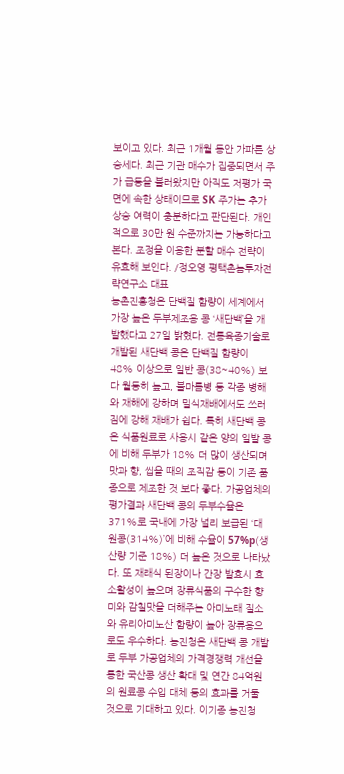보이고 있다. 최근 1개월 동안 가파른 상승세다. 최근 기관 매수가 집중되면서 주가 급등을 불러왔지만 아직도 저평가 국면에 속한 상태이므로 SK 주가는 추가 상승 여력이 충분하다고 판단된다. 개인적으로 30만 원 수준까지는 가능하다고 본다. 조정을 이용한 분할 매수 전략이 유효해 보인다. /정오영 평택촌놈투자전략연구소 대표
농촌진흥청은 단백질 함량이 세계에서 가장 높은 두부제조용 콩 ‘새단백’을 개발했다고 27일 밝혔다. 전통육종기술로 개발된 새단백 콩은 단백질 함량이 48% 이상으로 일반 콩(38~40%) 보다 월등히 높고, 불마름병 등 각종 병해와 재해에 강하며 밀식재배에서도 쓰러짐에 강해 재배가 쉽다. 특히 새단백 콩은 식품원료로 사용시 같은 양의 일발 콩에 비해 두부가 18% 더 많이 생산되며 맛과 향, 씹을 때의 조직감 등이 기존 품종으로 제조한 것 보다 좋다. 가공업체의 평가결과 새단백 콩의 두부수율은 371%로 국내에 가장 널리 보급된 ‘대원콩(314%)’에 비해 수율이 57%p(생산량 기준 18%) 더 높은 것으로 나타났다. 또 재래식 된장이나 간장 발효시 효소활성이 높으며 장류식품의 구수한 향미와 감칠맛을 더해주는 아미노태 질소와 유리아미노산 함량이 높아 장류용으로도 우수하다. 농진청은 새단백 콩 개발로 두부 가공업체의 가격경쟁력 개선을 통한 국산콩 생산 확대 및 연간 84억원의 원료콩 수입 대체 등의 효과를 거둘 것으로 기대하고 있다. 이기종 농진청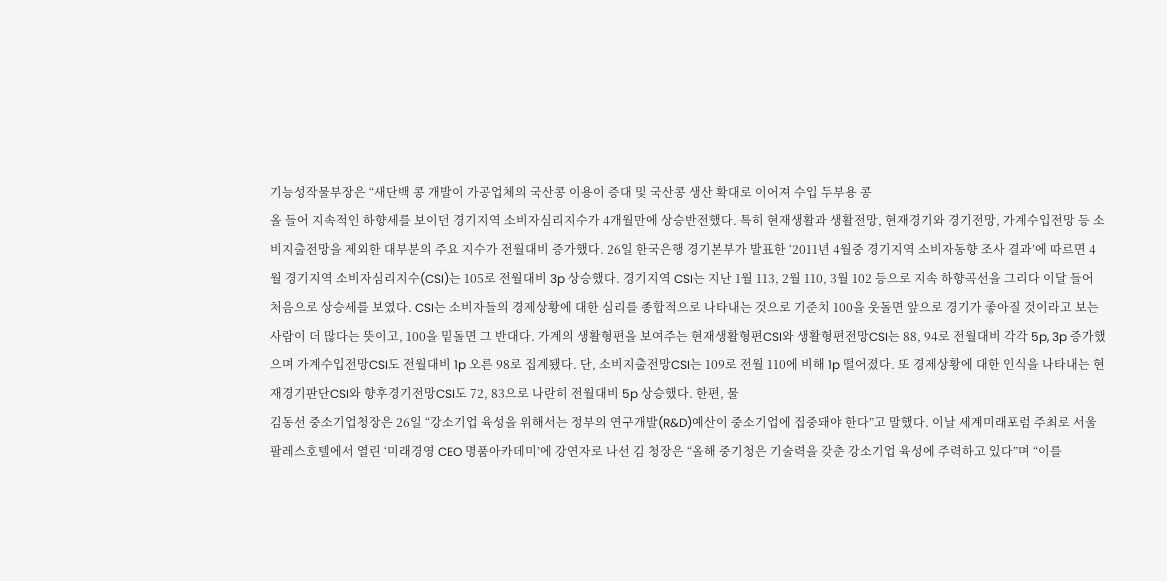기능성작물부장은 “새단백 콩 개발이 가공업체의 국산콩 이용이 증대 및 국산콩 생산 확대로 이어져 수입 두부용 콩
올 들어 지속적인 하향세를 보이던 경기지역 소비자심리지수가 4개월만에 상승반전했다. 특히 현재생활과 생활전망, 현재경기와 경기전망, 가계수입전망 등 소비지출전망을 제외한 대부분의 주요 지수가 전월대비 증가했다. 26일 한국은행 경기본부가 발표한 ‘2011년 4월중 경기지역 소비자동향 조사 결과’에 따르면 4월 경기지역 소비자심리지수(CSI)는 105로 전월대비 3p 상승했다. 경기지역 CSI는 지난 1월 113, 2월 110, 3월 102 등으로 지속 하향곡선을 그리다 이달 들어 처음으로 상승세를 보였다. CSI는 소비자들의 경제상황에 대한 심리를 종합적으로 나타내는 것으로 기준치 100을 웃돌면 앞으로 경기가 좋아질 것이라고 보는 사람이 더 많다는 뜻이고, 100을 밑돌면 그 반대다. 가계의 생활형편을 보여주는 현재생활형편CSI와 생활형편전망CSI는 88, 94로 전월대비 각각 5p, 3p 증가했으며 가계수입전망CSI도 전월대비 1p 오른 98로 집계됐다. 단, 소비지출전망CSI는 109로 전월 110에 비해 1p 떨어졌다. 또 경제상황에 대한 인식을 나타내는 현재경기판단CSI와 향후경기전망CSI도 72, 83으로 나란히 전월대비 5p 상승했다. 한편, 물
김동선 중소기업청장은 26일 “강소기업 육성을 위해서는 정부의 연구개발(R&D)예산이 중소기업에 집중돼야 한다”고 말했다. 이날 세계미래포럼 주최로 서울 팔레스호텔에서 열린 ‘미래경영 CEO 명품아카데미’에 강연자로 나선 김 청장은 “올해 중기청은 기술력을 갖춘 강소기업 육성에 주력하고 있다”며 “이를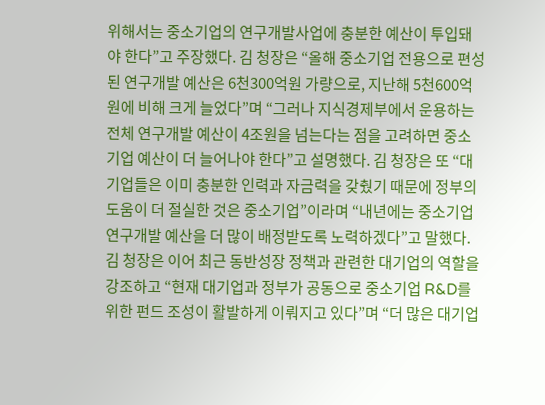위해서는 중소기업의 연구개발사업에 충분한 예산이 투입돼야 한다”고 주장했다. 김 청장은 “올해 중소기업 전용으로 편성된 연구개발 예산은 6천300억원 가량으로, 지난해 5천600억원에 비해 크게 늘었다”며 “그러나 지식경제부에서 운용하는 전체 연구개발 예산이 4조원을 넘는다는 점을 고려하면 중소기업 예산이 더 늘어나야 한다”고 설명했다. 김 청장은 또 “대기업들은 이미 충분한 인력과 자금력을 갖췄기 때문에 정부의 도움이 더 절실한 것은 중소기업”이라며 “내년에는 중소기업 연구개발 예산을 더 많이 배정받도록 노력하겠다”고 말했다. 김 청장은 이어 최근 동반성장 정책과 관련한 대기업의 역할을 강조하고 “현재 대기업과 정부가 공동으로 중소기업 R&D를 위한 펀드 조성이 활발하게 이뤄지고 있다”며 “더 많은 대기업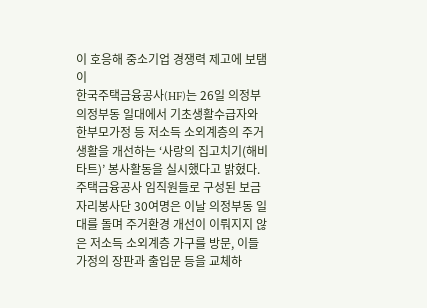이 호응해 중소기업 경쟁력 제고에 보탬이
한국주택금융공사(HF)는 26일 의정부 의정부동 일대에서 기초생활수급자와 한부모가정 등 저소득 소외계층의 주거생활을 개선하는 ‘사랑의 집고치기(해비타트)’ 봉사활동을 실시했다고 밝혔다. 주택금융공사 임직원들로 구성된 보금자리봉사단 30여명은 이날 의정부동 일대를 돌며 주거환경 개선이 이뤄지지 않은 저소득 소외계층 가구를 방문, 이들 가정의 장판과 출입문 등을 교체하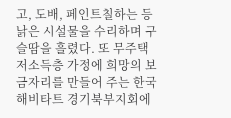고, 도배, 페인트칠하는 등 낡은 시설물을 수리하며 구슬땀을 흘렸다. 또 무주택 저소득층 가정에 희망의 보금자리를 만들어 주는 한국해비타트 경기북부지회에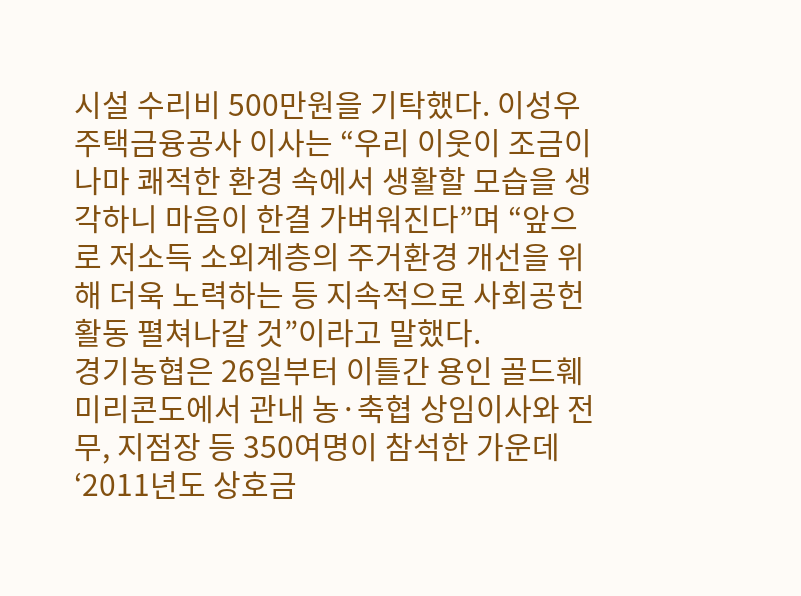시설 수리비 500만원을 기탁했다. 이성우 주택금융공사 이사는 “우리 이웃이 조금이나마 쾌적한 환경 속에서 생활할 모습을 생각하니 마음이 한결 가벼워진다”며 “앞으로 저소득 소외계층의 주거환경 개선을 위해 더욱 노력하는 등 지속적으로 사회공헌활동 펼쳐나갈 것”이라고 말했다.
경기농협은 26일부터 이틀간 용인 골드훼미리콘도에서 관내 농·축협 상임이사와 전무, 지점장 등 350여명이 참석한 가운데 ‘2011년도 상호금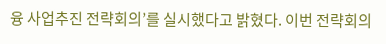융 사업추진 전략회의’를 실시했다고 밝혔다. 이번 전략회의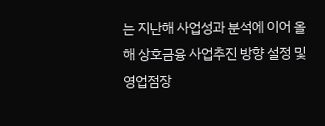는 지난해 사업성과 분석에 이어 올해 상호금융 사업추진 방향 설정 및 영업점장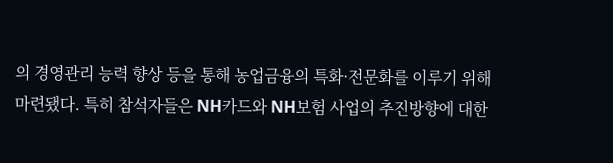의 경영관리 능력 향상 등을 통해 농업금융의 특화·전문화를 이루기 위해 마련됐다. 특히 참석자들은 NH카드와 NH보험 사업의 추진방향에 대한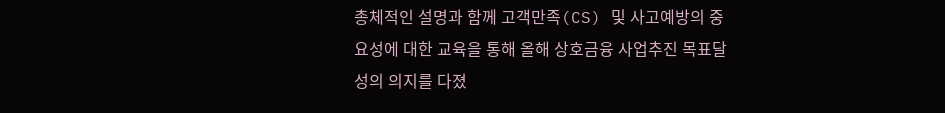총체적인 설명과 함께 고객만족(CS) 및 사고예방의 중요성에 대한 교육을 통해 올해 상호금융 사업추진 목표달성의 의지를 다졌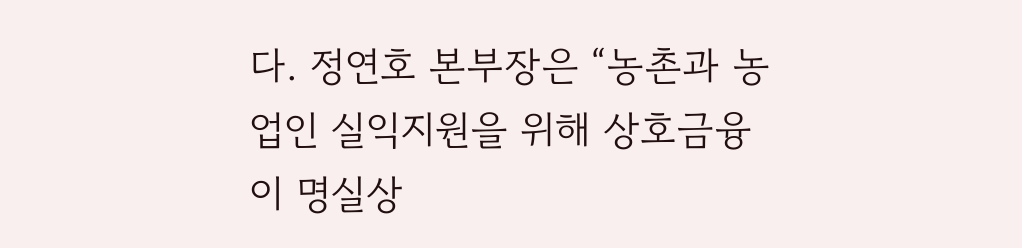다. 정연호 본부장은 “농촌과 농업인 실익지원을 위해 상호금융이 명실상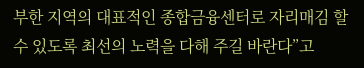부한 지역의 대표적인 종합금융센터로 자리매김 할 수 있도록 최선의 노력을 다해 주길 바란다”고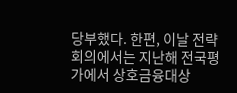당부했다. 한편, 이날 전략회의에서는 지난해 전국평가에서 상호금융대상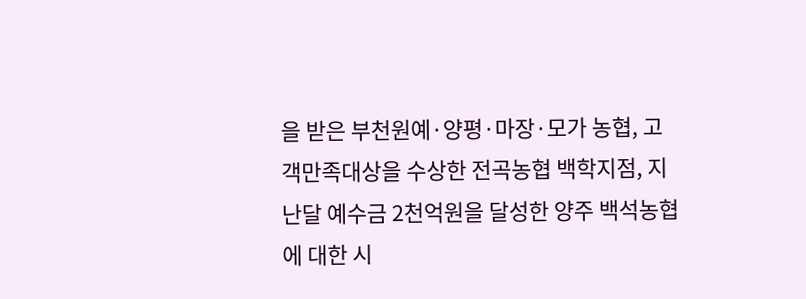을 받은 부천원예·양평·마장·모가 농협, 고객만족대상을 수상한 전곡농협 백학지점, 지난달 예수금 2천억원을 달성한 양주 백석농협에 대한 시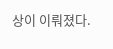상이 이뤄졌다.